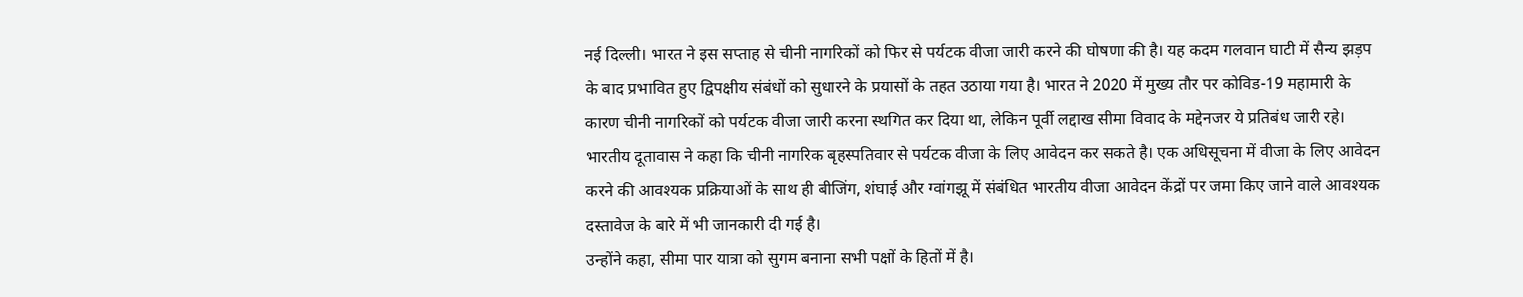नई दिल्ली। भारत ने इस सप्ताह से चीनी नागरिकों को फिर से पर्यटक वीजा जारी करने की घोषणा की है। यह कदम गलवान घाटी में सैन्य झड़प के बाद प्रभावित हुए द्विपक्षीय संबंधों को सुधारने के प्रयासों के तहत उठाया गया है। भारत ने 2020 में मुख्य तौर पर कोविड-19 महामारी के कारण चीनी नागरिकों को पर्यटक वीजा जारी करना स्थगित कर दिया था, लेकिन पूर्वी लद्दाख सीमा विवाद के मद्देनजर ये प्रतिबंध जारी रहे।
भारतीय दूतावास ने कहा कि चीनी नागरिक बृहस्पतिवार से पर्यटक वीजा के लिए आवेदन कर सकते है। एक अधिसूचना में वीजा के लिए आवेदन करने की आवश्यक प्रक्रियाओं के साथ ही बीजिंग, शंघाई और ग्वांगझू में संबंधित भारतीय वीजा आवेदन केंद्रों पर जमा किए जाने वाले आवश्यक दस्तावेज के बारे में भी जानकारी दी गई है।
उन्होंने कहा, सीमा पार यात्रा को सुगम बनाना सभी पक्षों के हितों में है।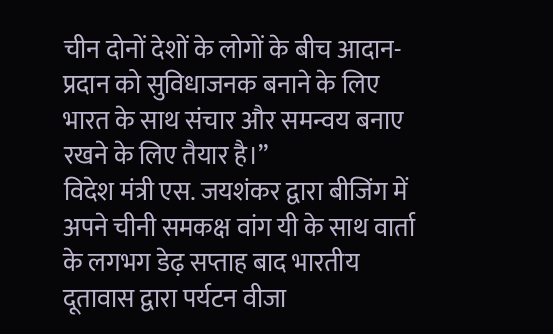चीन दोनों देशों के लोगों के बीच आदान-प्रदान को सुविधाजनक बनाने के लिए भारत के साथ संचार और समन्वय बनाए रखने के लिए तैयार है।”
विदेश मंत्री एस. जयशंकर द्वारा बीजिंग में अपने चीनी समकक्ष वांग यी के साथ वार्ता के लगभग डेढ़ सप्ताह बाद भारतीय दूतावास द्वारा पर्यटन वीजा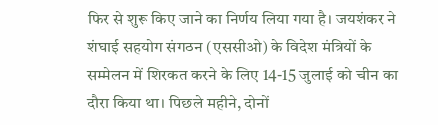फिर से शुरू किए जाने का निर्णय लिया गया है। जयशंकर ने शंघाई सहयोग संगठन (एससीओ) के विदेश मंत्रियों के सम्मेलन में शिरकत करने के लिए 14-15 जुलाई को चीन का दौरा किया था। पिछले महीने, दोनों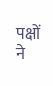पक्षों ने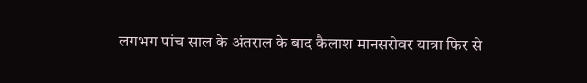लगभग पांच साल के अंतराल के बाद कैलाश मानसरोवर यात्रा फिर से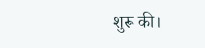शुरू की।